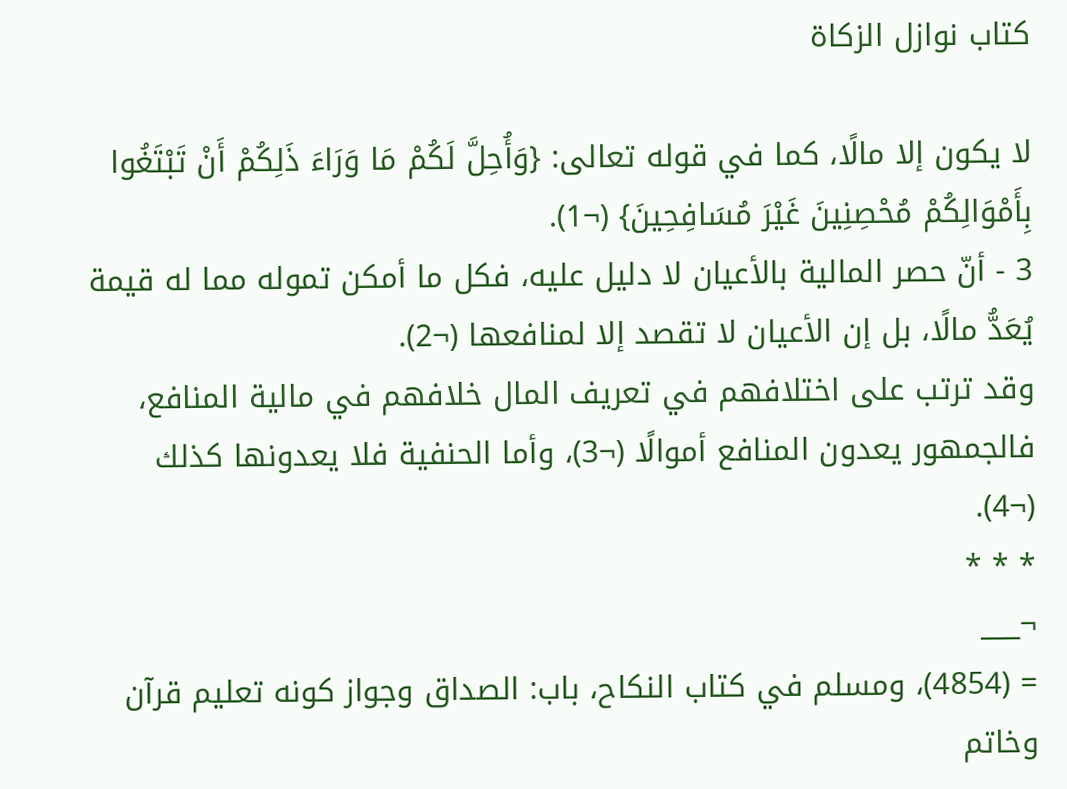كتاب نوازل الزكاة

لا يكون إلا مالًا، كما في قوله تعالى: {وَأُحِلَّ لَكُمْ مَا وَرَاءَ ذَلِكُمْ أَنْ تَبْتَغُوا بِأَمْوَالِكُمْ مُحْصِنِينَ غَيْرَ مُسَافِحِينَ} (¬1).
3 - أنّ حصر المالية بالأعيان لا دليل عليه، فكل ما أمكن تموله مما له قيمة يُعَدُّ مالًا، بل إن الأعيان لا تقصد إلا لمنافعها (¬2).
وقد ترتب على اختلافهم في تعريف المال خلافهم في مالية المنافع، فالجمهور يعدون المنافع أموالًا (¬3)، وأما الحنفية فلا يعدونها كذلك (¬4).
* * *
¬___
= (4854)، ومسلم في كتاب النكاح، باب: الصداق وجواز كونه تعليم قرآن وخاتم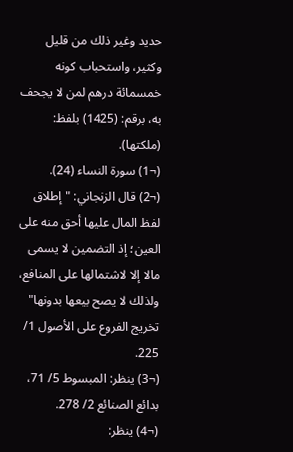حديد وغير ذلك من قليل وكثير، واستحباب كونه خمسمائة درهم لمن لا يجحف به، برقم: (1425) بلفظ: (ملكتها).
(¬1) سورة النساء (24).
(¬2) قال الزنجاني: "إطلاق لفظ المال عليها أحق منه على العين؛ إذ التضمين لا يسمى مالا إلا لاشتمالها على المنافع، ولذلك لا يصح بيعها بدونها" تخريج الفروع على الأصول 1/ 225.
(¬3) ينظر: المبسوط 5/ 71، بدائع الصنائع 2/ 278.
(¬4) ينظر: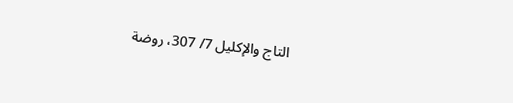التاج والإكليل 7/ 307، روضة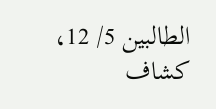الطالبين 5/ 12، كشاف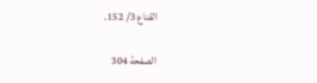القناع 3/ 152.

الصفحة 304